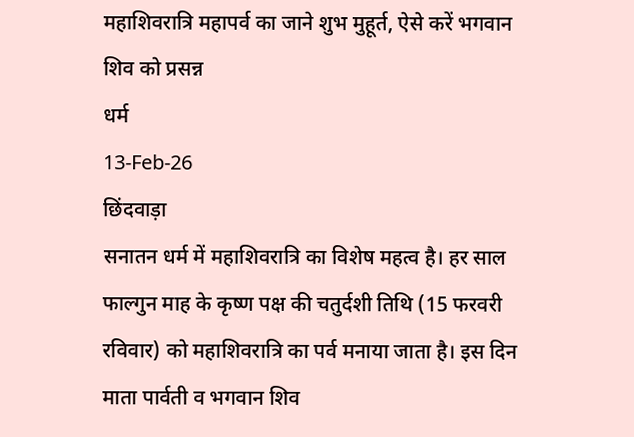महाशिवरात्रि महापर्व का जाने शुभ मुहूर्त, ऐसे करें भगवान शिव को प्रसन्न
धर्म
13-Feb-26
छिंदवाड़ा
सनातन धर्म में महाशिवरात्रि का विशेष महत्व है। हर साल फाल्गुन माह के कृष्ण पक्ष की चतुर्दशी तिथि (15 फरवरी रविवार) को महाशिवरात्रि का पर्व मनाया जाता है। इस दिन माता पार्वती व भगवान शिव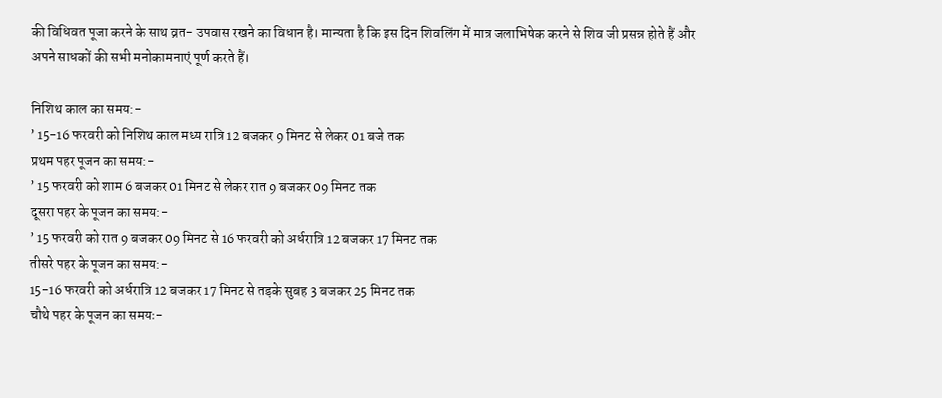की विधिवत पूजा करने के साथ व्रत- उपवास रखने का विधान है। मान्यता है कि इस दिन शिवलिंग में मात्र जलाभिषेक करने से शिव जी प्रसन्न होते हैं और अपने साधकों की सभी मनोकामनाएं पूर्ण करते हैं।

निशिथ काल का समय:-
’ 15-16 फरवरी को निशिथ काल मध्य रात्रि 12 बजकर 9 मिनट से लेकर 01 बजे तक
प्रथम पहर पूजन का समय:-
’ 15 फरवरी को शाम 6 बजकर 01 मिनट से लेकर रात 9 बजकर 09 मिनट तक
दूसरा पहर के पूजन का समय:-
’ 15 फरवरी को रात 9 बजकर 09 मिनट से 16 फरवरी को अर्धरात्रि 12 बजकर 17 मिनट तक
तीसरे पहर के पूजन का समय:-
15-16 फरवरी को अर्धरात्रि 12 बजकर 17 मिनट से तड़के सुबह 3 बजकर 25 मिनट तक
चौथे पहर के पूजन का समयः-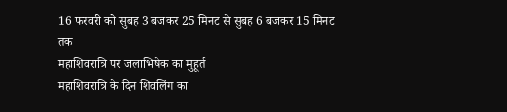16 फरवरी को सुबह 3 बजकर 25 मिनट से सुबह 6 बजकर 15 मिनट तक
महाशिवरात्रि पर जलाभिषेक का मुहूर्त
महाशिवरात्रि के दिन शिवलिंग का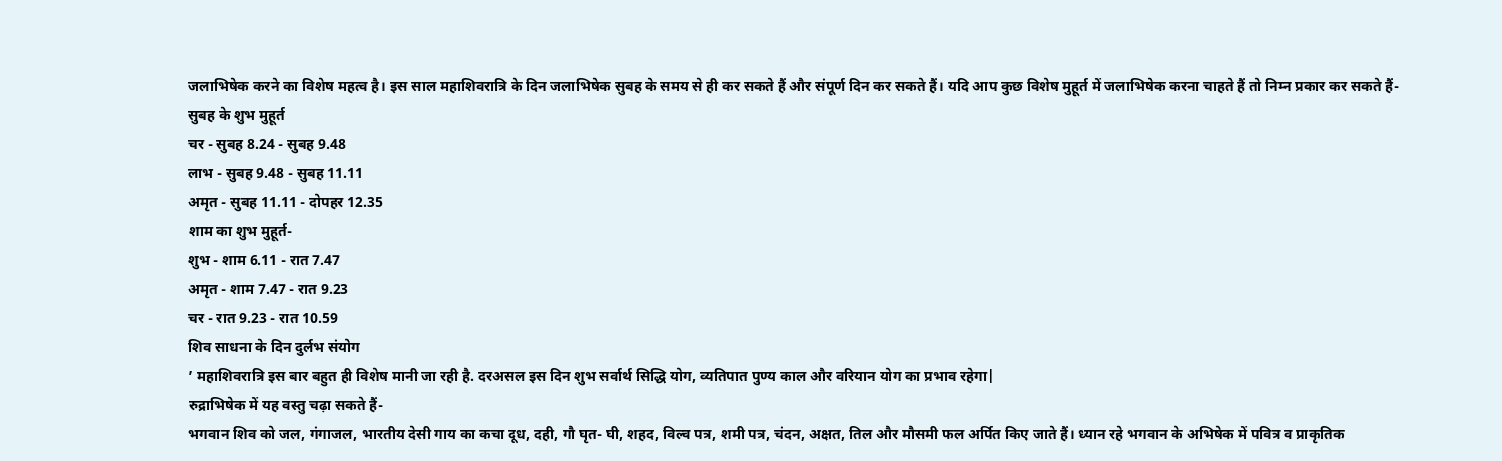जलाभिषेक करने का विशेष महत्व है। इस साल महाशिवरात्रि के दिन जलाभिषेक सुबह के समय से ही कर सकते हैं और संपूर्ण दिन कर सकते हैं। यदि आप कुछ विशेष मुहूर्त में जलाभिषेक करना चाहते हैं तो निम्न प्रकार कर सकते हैं-
सुबह के शुभ मुहूर्त
चर - सुबह 8.24 - सुबह 9.48
लाभ - सुबह 9.48 - सुबह 11.11
अमृत - सुबह 11.11 - दोपहर 12.35
शाम का शुभ मुहूर्त-
शुभ - शाम 6.11 - रात 7.47
अमृत - शाम 7.47 - रात 9.23
चर - रात 9.23 - रात 10.59
शिव साधना के दिन दुर्लभ संयोग
’ महाशिवरात्रि इस बार बहुत ही विशेष मानी जा रही है. दरअसल इस दिन शुभ सर्वार्थ सिद्धि योग, व्यतिपात पुण्य काल और वरियान योग का प्रभाव रहेगा|
रुद्राभिषेक में यह वस्तु चढ़ा सकते हैं-
भगवान शिव को जल, गंगाजल, भारतीय देसी गाय का कचा दूध, दही, गौ घृत- घी, शहद, विल्व पत्र, शमी पत्र, चंदन, अक्षत, तिल और मौसमी फल अर्पित किए जाते हैं। ध्यान रहे भगवान के अभिषेक में पवित्र व प्राकृतिक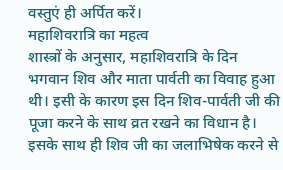वस्तुएं ही अर्पित करें।
महाशिवरात्रि का महत्व
शास्त्रों के अनुसार, महाशिवरात्रि के दिन भगवान शिव और माता पार्वती का विवाह हुआ थी। इसी के कारण इस दिन शिव-पार्वती जी की पूजा करने के साथ व्रत रखने का विधान है। इसके साथ ही शिव जी का जलाभिषेक करने से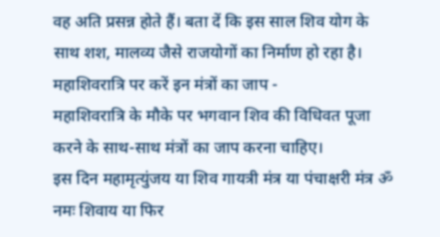वह अति प्रसन्न होते हैं। बता दें कि इस साल शिव योग के साथ शश, मालव्य जैसे राजयोगों का निर्माण हो रहा है।
महाशिवरात्रि पर करें इन मंत्रों का जाप -
महाशिवरात्रि के मौके पर भगवान शिव की विधिवत पूजा करने के साथ-साथ मंत्रों का जाप करना चाहिए।
इस दिन महामृत्युंजय या शिव गायत्री मंत्र या पंचाक्षरी मंत्र ॐ नमः शिवाय या फिर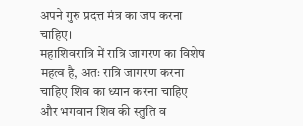अपने गुरु प्रदत्त मंत्र का जप करना चाहिए।
महाशिवरात्रि में रात्रि जागरण का विशेष महत्व है, अतः रात्रि जागरण करना चाहिए शिव का ध्यान करना चाहिए और भगवान शिव की स्तुति व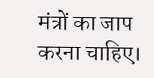मंत्रों का जाप करना चाहिए।